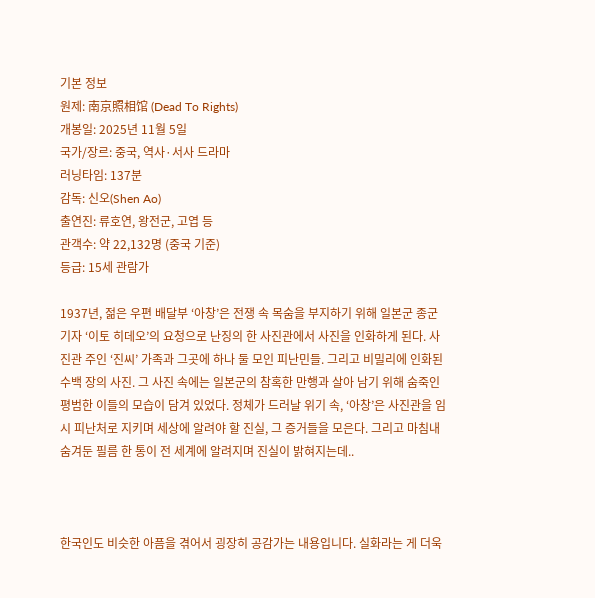기본 정보
원제: 南京照相馆 (Dead To Rights)
개봉일: 2025년 11월 5일
국가/장르: 중국, 역사·서사 드라마
러닝타임: 137분
감독: 신오(Shen Ao)
출연진: 류호연, 왕전군, 고엽 등
관객수: 약 22,132명 (중국 기준)
등급: 15세 관람가

1937년, 젊은 우편 배달부 ‘아창’은 전쟁 속 목숨을 부지하기 위해 일본군 종군 기자 ‘이토 히데오’의 요청으로 난징의 한 사진관에서 사진을 인화하게 된다. 사진관 주인 ‘진씨’ 가족과 그곳에 하나 둘 모인 피난민들. 그리고 비밀리에 인화된 수백 장의 사진. 그 사진 속에는 일본군의 참혹한 만행과 살아 남기 위해 숨죽인 평범한 이들의 모습이 담겨 있었다. 정체가 드러날 위기 속, ‘아창’은 사진관을 임시 피난처로 지키며 세상에 알려야 할 진실, 그 증거들을 모은다. 그리고 마침내 숨겨둔 필름 한 통이 전 세계에 알려지며 진실이 밝혀지는데..



한국인도 비슷한 아픔을 겪어서 굉장히 공감가는 내용입니다. 실화라는 게 더욱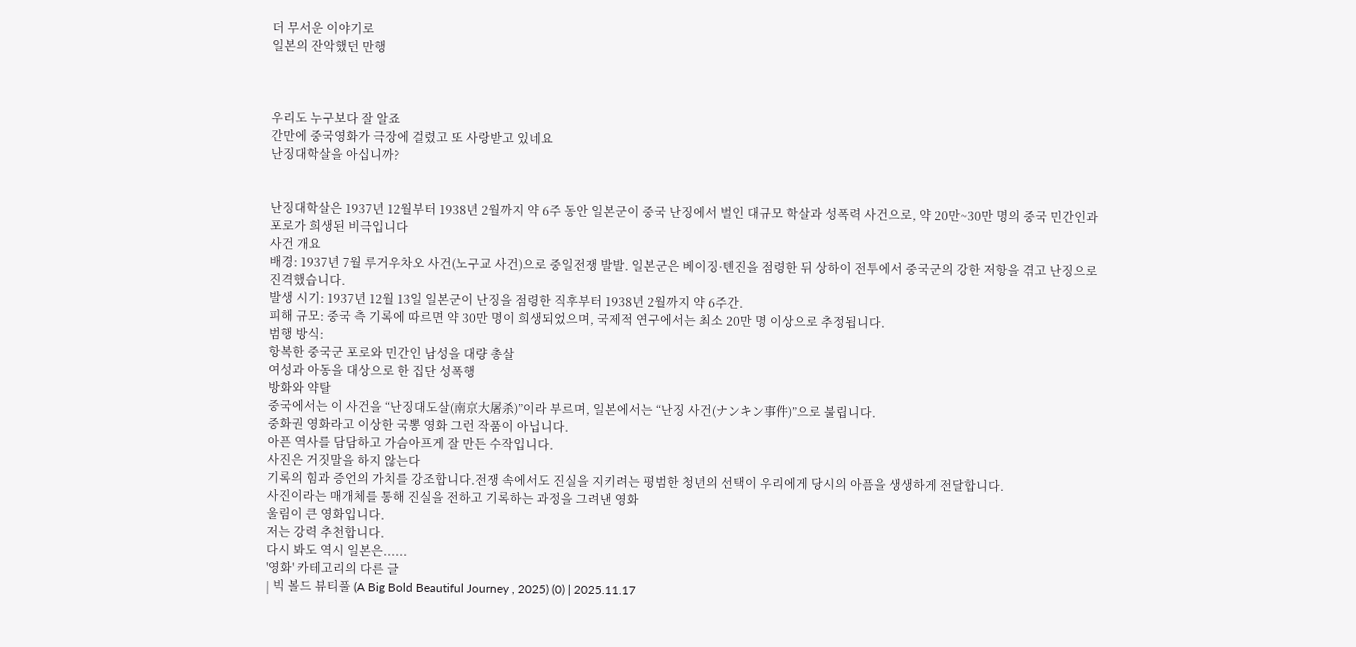더 무서운 이야기로
일본의 잔악했던 만행



우리도 누구보다 잘 알죠
간만에 중국영화가 극장에 걸렸고 또 사랑받고 있네요
난징대학살을 아십니까?


난징대학살은 1937년 12월부터 1938년 2월까지 약 6주 동안 일본군이 중국 난징에서 벌인 대규모 학살과 성폭력 사건으로, 약 20만~30만 명의 중국 민간인과 포로가 희생된 비극입니다
사건 개요
배경: 1937년 7월 루거우차오 사건(노구교 사건)으로 중일전쟁 발발. 일본군은 베이징·톈진을 점령한 뒤 상하이 전투에서 중국군의 강한 저항을 겪고 난징으로 진격했습니다.
발생 시기: 1937년 12월 13일 일본군이 난징을 점령한 직후부터 1938년 2월까지 약 6주간.
피해 규모: 중국 측 기록에 따르면 약 30만 명이 희생되었으며, 국제적 연구에서는 최소 20만 명 이상으로 추정됩니다.
범행 방식:
항복한 중국군 포로와 민간인 남성을 대량 총살
여성과 아동을 대상으로 한 집단 성폭행
방화와 약탈
중국에서는 이 사건을 “난징대도살(南京大屠杀)”이라 부르며, 일본에서는 “난징 사건(ナンキン事件)”으로 불립니다.
중화권 영화라고 이상한 국뽕 영화 그런 작품이 아닙니다.
아픈 역사를 담담하고 가슴아프게 잘 만든 수작입니다.
사진은 거짓말을 하지 않는다
기록의 힘과 증언의 가치를 강조합니다.전쟁 속에서도 진실을 지키려는 평범한 청년의 선택이 우리에게 당시의 아픔을 생생하게 전달합니다.
사진이라는 매개체를 통해 진실을 전하고 기록하는 과정을 그려낸 영화
울림이 큰 영화입니다.
저는 강력 추천합니다.
다시 봐도 역시 일본은......
'영화' 카테고리의 다른 글
| 빅 볼드 뷰티풀 (A Big Bold Beautiful Journey , 2025) (0) | 2025.11.17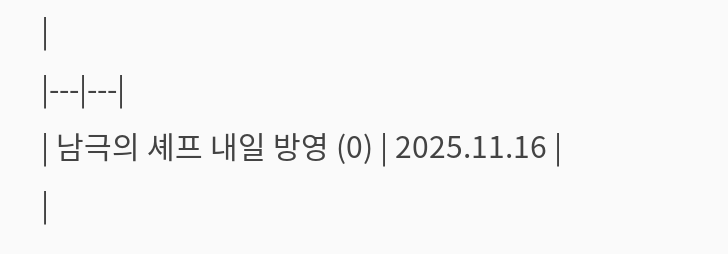|
|---|---|
| 남극의 셰프 내일 방영 (0) | 2025.11.16 |
|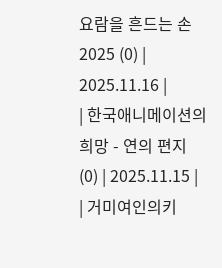요람을 흔드는 손 2025 (0) | 2025.11.16 |
| 한국애니메이션의 희망 - 연의 편지 (0) | 2025.11.15 |
| 거미여인의키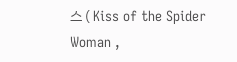스 ( Kiss of the Spider Woman ,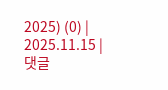2025) (0) | 2025.11.15 |
댓글